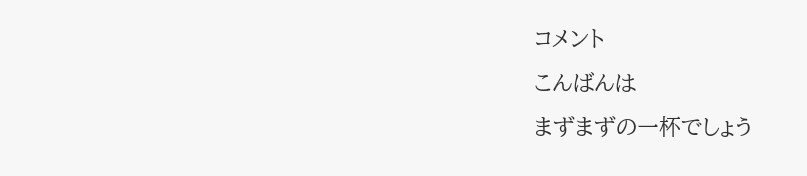コメント
こんばんは
まずまずの一杯でしょう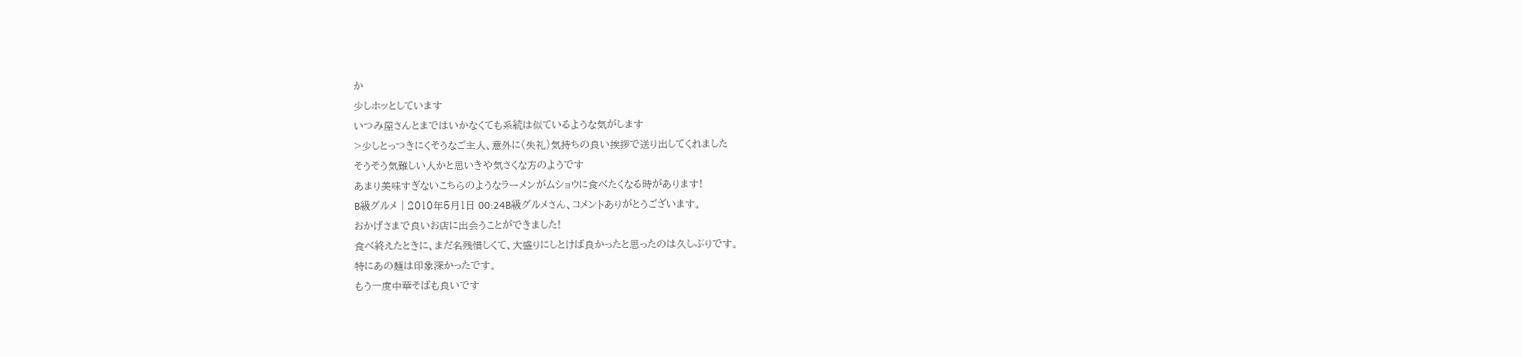か
少しホッとしています
いつみ屋さんとまではいかなくても系統は似ているような気がします
>少しとっつきにくそうなご主人、意外に(失礼)気持ちの良い挨拶で送り出してくれました
そうそう気難しい人かと思いきや気さくな方のようです
あまり美味すぎないこちらのようなラーメンがムショウに食べたくなる時があります!
B級グルメ | 2010年5月1日 00:24B級グルメさん、コメントありがとうございます。
おかげさまで良いお店に出会うことができました!
食べ終えたときに、まだ名残惜しくて、大盛りにしとけば良かったと思ったのは久しぶりです。
特にあの麺は印象深かったです。
もう一度中華そばも良いです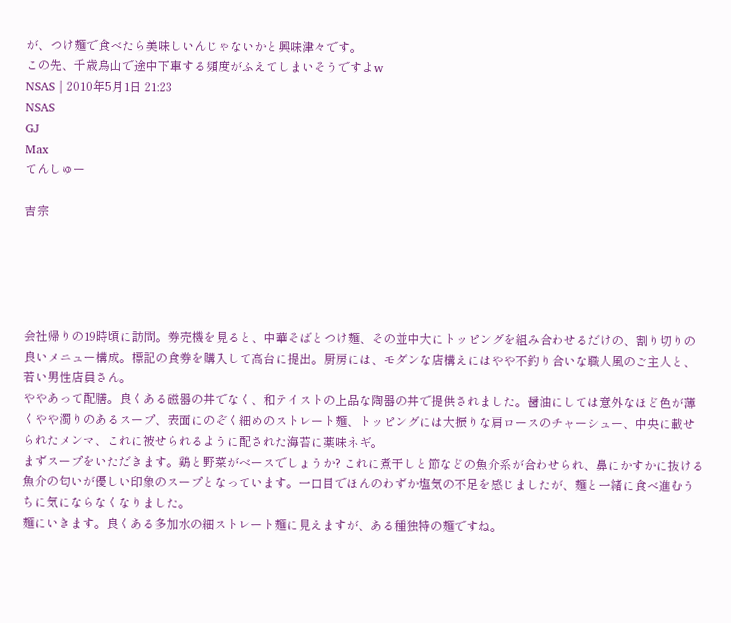が、つけ麺で食べたら美味しいんじゃないかと興味津々です。
この先、千歳烏山で途中下車する頻度がふえてしまいそうですよw
NSAS | 2010年5月1日 21:23
NSAS
GJ
Max
てんしゅー

吉宗





会社帰りの19時頃に訪問。券売機を見ると、中華そばとつけ麺、その並中大にトッピングを組み合わせるだけの、割り切りの良いメニュー構成。標記の食券を購入して高台に提出。厨房には、モダンな店構えにはやや不釣り合いな職人風のご主人と、若い男性店員さん。
ややあって配膳。良くある磁器の丼でなく、和テイストの上品な陶器の丼で提供されました。醤油にしては意外なほど色が薄くやや濁りのあるスープ、表面にのぞく細めのストレート麺、トッピングには大振りな肩ロースのチャーシュー、中央に載せられたメンマ、これに被せられるように配された海苔に薬味ネギ。
まずスープをいただきます。鶏と野菜がベースでしょうか? これに煮干しと節などの魚介系が合わせられ、鼻にかすかに抜ける魚介の匂いが優しい印象のスープとなっています。一口目でほんのわずか塩気の不足を感じましたが、麺と一緒に食べ進むうちに気にならなくなりました。
麺にいきます。良くある多加水の細ストレート麺に見えますが、ある種独特の麺ですね。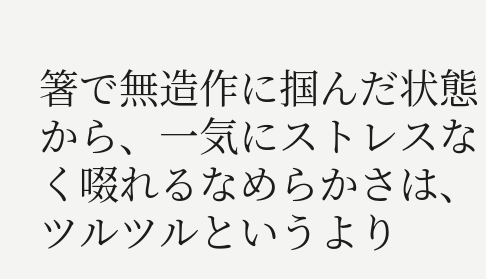箸で無造作に掴んだ状態から、一気にストレスなく啜れるなめらかさは、ツルツルというより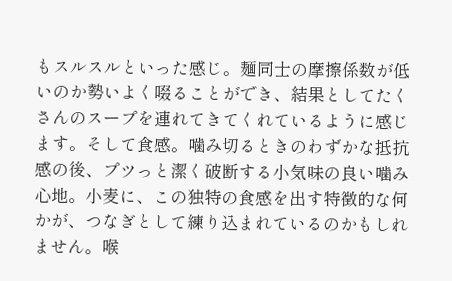もスルスルといった感じ。麺同士の摩擦係数が低いのか勢いよく啜ることができ、結果としてたくさんのスープを連れてきてくれているように感じます。そして食感。噛み切るときのわずかな抵抗感の後、プツっと潔く破断する小気味の良い噛み心地。小麦に、この独特の食感を出す特徴的な何かが、つなぎとして練り込まれているのかもしれません。喉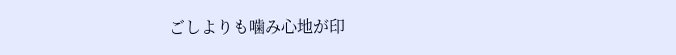ごしよりも噛み心地が印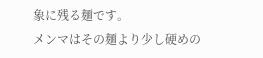象に残る麺です。
メンマはその麺より少し硬めの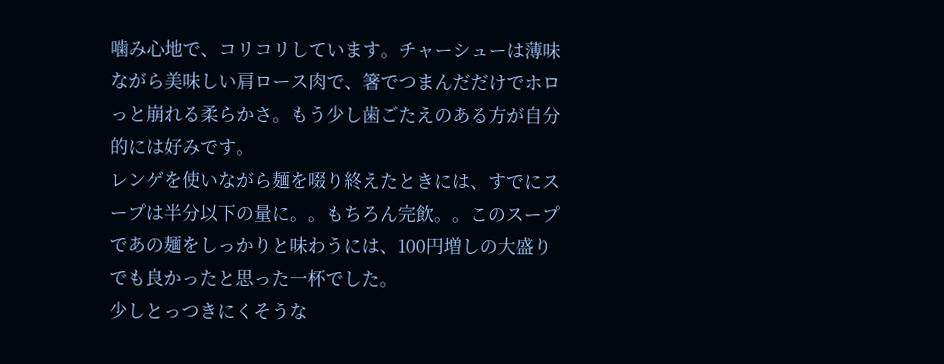噛み心地で、コリコリしています。チャーシューは薄味ながら美味しい肩ロース肉で、箸でつまんだだけでホロっと崩れる柔らかさ。もう少し歯ごたえのある方が自分的には好みです。
レンゲを使いながら麺を啜り終えたときには、すでにスープは半分以下の量に。。もちろん完飲。。このスープであの麺をしっかりと味わうには、100円増しの大盛りでも良かったと思った一杯でした。
少しとっつきにくそうな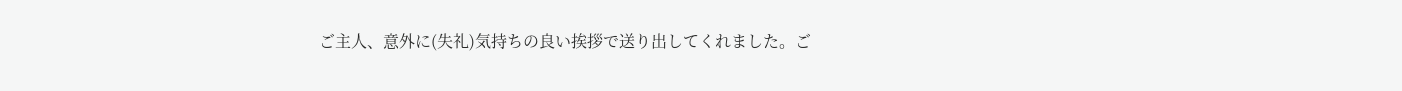ご主人、意外に(失礼)気持ちの良い挨拶で送り出してくれました。ご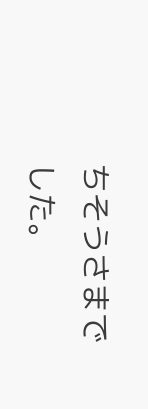ちそうさまでした。